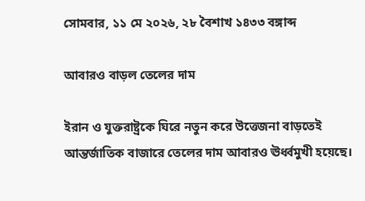সোমবার, ১১ মে ২০২৬, ২৮ বৈশাখ ১৪৩৩ বঙ্গাব্দ

আবারও বাড়ল তেলের দাম

ইরান ও যুক্তরাষ্ট্রকে ঘিরে নতুন করে উত্তেজনা বাড়তেই আন্তর্জাতিক বাজারে তেলের দাম আবারও ঊর্ধ্বমুখী হয়েছে।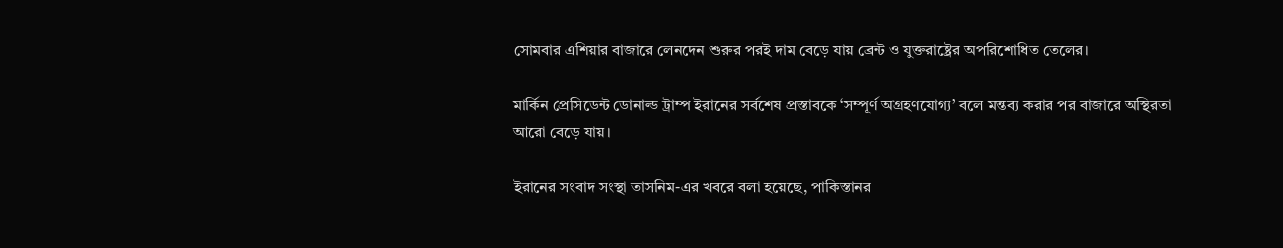সোমবার এশিয়ার বাজারে লেনদেন শুরুর পরই দাম বেড়ে যায় ব্রেন্ট ও যুক্তরাষ্ট্রের অপরিশোধিত তেলের।

মার্কিন প্রেসিডেন্ট ডোনাল্ড ট্রাম্প ইরানের সর্বশেষ প্রস্তাবকে ‘সম্পূর্ণ অগ্রহণযোগ্য’ বলে মন্তব্য করার পর বাজারে অস্থিরতা আরো বেড়ে যায়।

ইরানের সংবাদ সংস্থা তাসনিম-এর খবরে বলা হয়েছে, পাকিস্তানর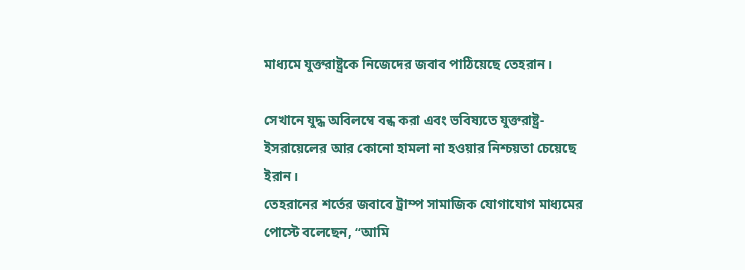মাধ্যমে যুক্তরাষ্ট্রকে নিজেদের জবাব পাঠিয়েছে তেহরান।

সেখানে যুদ্ধ অবিলম্বে বন্ধ করা এবং ভবিষ্যতে যুক্তরাষ্ট্র-ইসরায়েলের আর কোনো হামলা না হওয়ার নিশ্চয়তা চেয়েছে ইরান।
তেহরানের শর্তের জবাবে ট্রাম্প সামাজিক যোগাযোগ মাধ্যমের পোস্টে বলেছেন, “আমি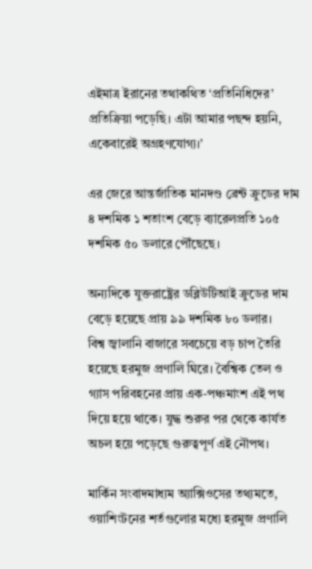এইমাত্র ইরানের তথাকথিত ‘প্রতিনিধিদের’ প্রতিক্রিয়া পড়েছি। এটা আমার পছন্দ হয়নি, একেবারেই অগ্রহণযোগ্য।’

এর জেরে আন্তর্জাতিক মানদণ্ড ব্রেন্ট ক্রুডের দাম ৪ দশমিক ১ শতাংশ বেড়ে ব্যারেলপ্রতি ১০৫ দশমিক ৫০ ডলারে পৌঁছেছে।

অন্যদিকে যুক্তরাষ্ট্রের ডব্লিউটিআই ক্রুডের দাম বেড়ে হয়েছে প্রায় ৯৯ দশমিক ৮০ ডলার।
বিশ্ব জ্বালানি বাজারে সবচেয়ে বড় চাপ তৈরি হয়েছে হরমুজ প্রণালি ঘিরে। বৈশ্বিক তেল ও গ্যাস পরিবহনের প্রায় এক-পঞ্চমাংশ এই পথ দিয়ে হয়ে থাকে। যুদ্ধ শুরুর পর থেকে কার্যত অচল হয়ে পড়েছে গুরুত্বপূর্ণ এই নৌপথ।

মার্কিন সংবাদমাধ্যম অ্যাক্সিওসের তথ্যমতে, ওয়াশিংটনের শর্তগুলোর মধ্যে হরমুজ প্রণালি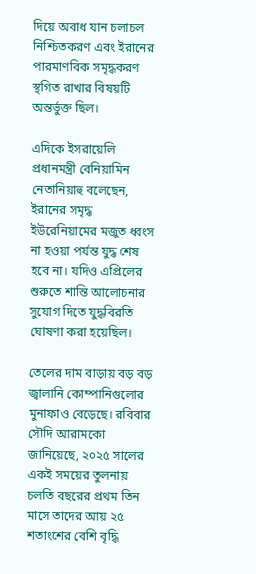দিয়ে অবাধ যান চলাচল নিশ্চিতকরণ এবং ইরানের পারমাণবিক সমৃদ্ধকরণ স্থগিত রাখার বিষয়টি অন্তর্ভুক্ত ছিল।

এদিকে ইসরায়েলি প্রধানমন্ত্রী বেনিয়ামিন নেতানিয়াহু বলেছেন, ইরানের সমৃদ্ধ ইউরেনিয়ামের মজুত ধ্বংস না হওয়া পর্যন্ত যুদ্ধ শেষ হবে না। যদিও এপ্রিলের শুরুতে শান্তি আলোচনার সুযোগ দিতে যুদ্ধবিরতি ঘোষণা করা হয়েছিল।

তেলের দাম বাড়ায় বড় বড় জ্বালানি কোম্পানিগুলোর মুনাফাও বেড়েছে। রবিবার সৌদি আরামকো জানিয়েছে, ২০২৫ সালের একই সময়ের তুলনায় চলতি বছরের প্রথম তিন মাসে তাদের আয় ২৫ শতাংশের বেশি বৃদ্ধি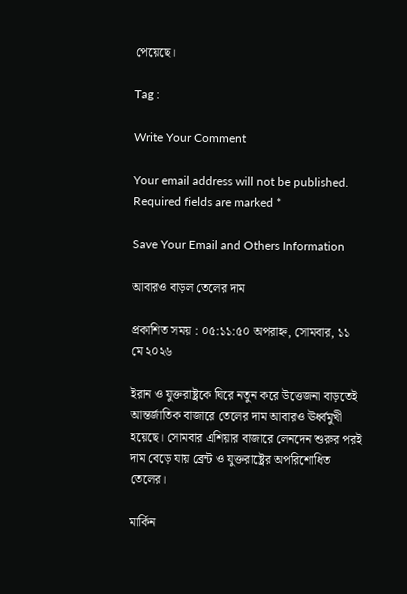পেয়েছে।

Tag :

Write Your Comment

Your email address will not be published. Required fields are marked *

Save Your Email and Others Information

আবারও বাড়ল তেলের দাম

প্রকাশিত সময় : ০৫:১১:৫০ অপরাহ্ন, সোমবার, ১১ মে ২০২৬

ইরান ও যুক্তরাষ্ট্রকে ঘিরে নতুন করে উত্তেজনা বাড়তেই আন্তর্জাতিক বাজারে তেলের দাম আবারও ঊর্ধ্বমুখী হয়েছে। সোমবার এশিয়ার বাজারে লেনদেন শুরুর পরই দাম বেড়ে যায় ব্রেন্ট ও যুক্তরাষ্ট্রের অপরিশোধিত তেলের।

মার্কিন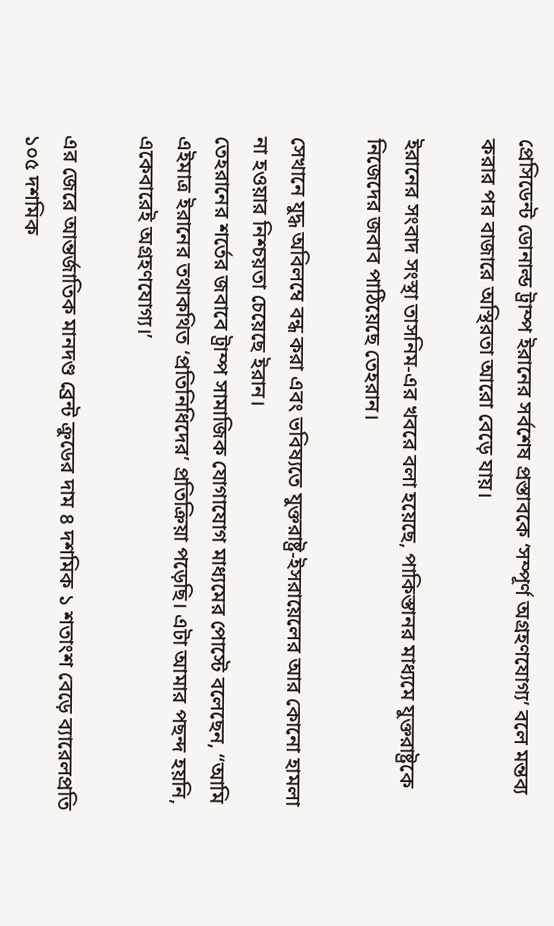প্রেসিডেন্ট ডোনাল্ড ট্রাম্প ইরানের সর্বশেষ প্রস্তাবকে ‘সম্পূর্ণ অগ্রহণযোগ্য’ বলে মন্তব্য করার পর বাজারে অস্থিরতা আরো বেড়ে যায়।

ইরানের সংবাদ সংস্থা তাসনিম-এর খবরে বলা হয়েছে, পাকিস্তানর মাধ্যমে যুক্তরাষ্ট্রকে নিজেদের জবাব পাঠিয়েছে তেহরান।

সেখানে যুদ্ধ অবিলম্বে বন্ধ করা এবং ভবিষ্যতে যুক্তরাষ্ট্র-ইসরায়েলের আর কোনো হামলা না হওয়ার নিশ্চয়তা চেয়েছে ইরান।
তেহরানের শর্তের জবাবে ট্রাম্প সামাজিক যোগাযোগ মাধ্যমের পোস্টে বলেছেন, “আমি এইমাত্র ইরানের তথাকথিত ‘প্রতিনিধিদের’ প্রতিক্রিয়া পড়েছি। এটা আমার পছন্দ হয়নি, একেবারেই অগ্রহণযোগ্য।’

এর জেরে আন্তর্জাতিক মানদণ্ড ব্রেন্ট ক্রুডের দাম ৪ দশমিক ১ শতাংশ বেড়ে ব্যারেলপ্রতি ১০৫ দশমিক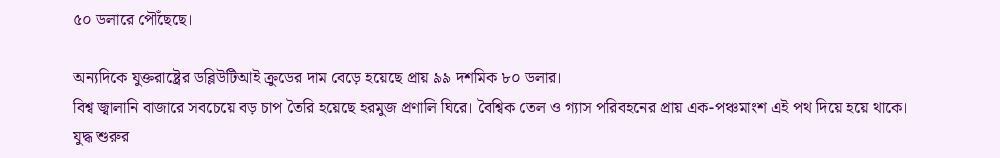৫০ ডলারে পৌঁছেছে।

অন্যদিকে যুক্তরাষ্ট্রের ডব্লিউটিআই ক্রুডের দাম বেড়ে হয়েছে প্রায় ৯৯ দশমিক ৮০ ডলার।
বিশ্ব জ্বালানি বাজারে সবচেয়ে বড় চাপ তৈরি হয়েছে হরমুজ প্রণালি ঘিরে। বৈশ্বিক তেল ও গ্যাস পরিবহনের প্রায় এক-পঞ্চমাংশ এই পথ দিয়ে হয়ে থাকে। যুদ্ধ শুরুর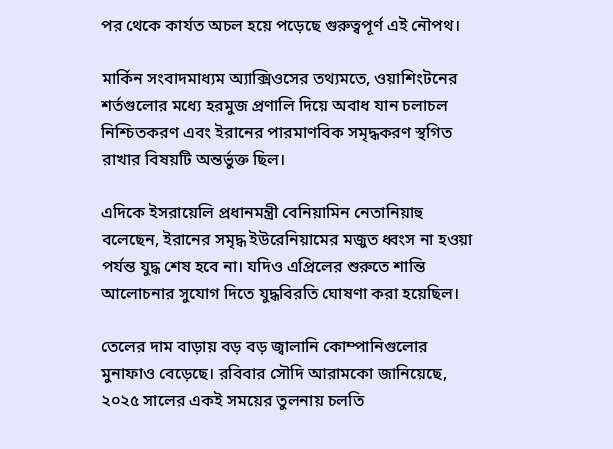পর থেকে কার্যত অচল হয়ে পড়েছে গুরুত্বপূর্ণ এই নৌপথ।

মার্কিন সংবাদমাধ্যম অ্যাক্সিওসের তথ্যমতে, ওয়াশিংটনের শর্তগুলোর মধ্যে হরমুজ প্রণালি দিয়ে অবাধ যান চলাচল নিশ্চিতকরণ এবং ইরানের পারমাণবিক সমৃদ্ধকরণ স্থগিত রাখার বিষয়টি অন্তর্ভুক্ত ছিল।

এদিকে ইসরায়েলি প্রধানমন্ত্রী বেনিয়ামিন নেতানিয়াহু বলেছেন, ইরানের সমৃদ্ধ ইউরেনিয়ামের মজুত ধ্বংস না হওয়া পর্যন্ত যুদ্ধ শেষ হবে না। যদিও এপ্রিলের শুরুতে শান্তি আলোচনার সুযোগ দিতে যুদ্ধবিরতি ঘোষণা করা হয়েছিল।

তেলের দাম বাড়ায় বড় বড় জ্বালানি কোম্পানিগুলোর মুনাফাও বেড়েছে। রবিবার সৌদি আরামকো জানিয়েছে, ২০২৫ সালের একই সময়ের তুলনায় চলতি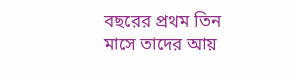বছরের প্রথম তিন মাসে তাদের আয়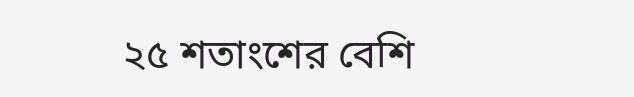২৫ শতাংশের বেশি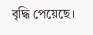বৃদ্ধি পেয়েছে।